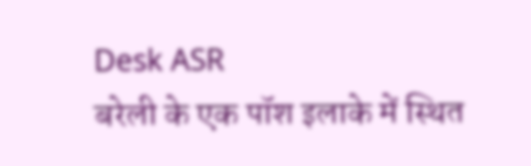Desk ASR
बरेली के एक पॉश इलाके में स्थित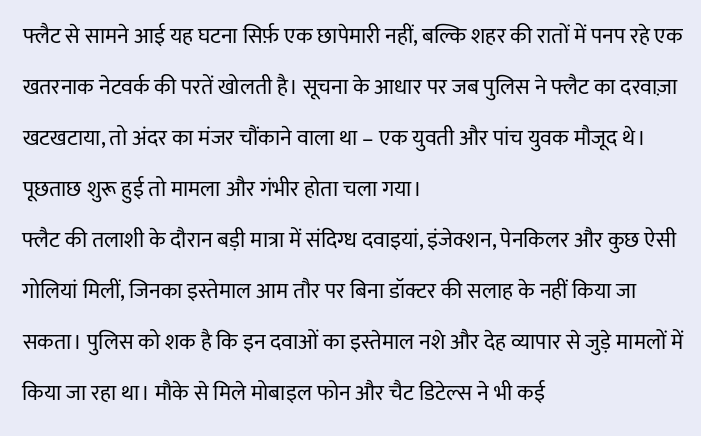फ्लैट से सामने आई यह घटना सिर्फ़ एक छापेमारी नहीं, बल्कि शहर की रातों में पनप रहे एक खतरनाक नेटवर्क की परतें खोलती है। सूचना के आधार पर जब पुलिस ने फ्लैट का दरवाज़ा खटखटाया, तो अंदर का मंजर चौंकाने वाला था – एक युवती और पांच युवक मौजूद थे। पूछताछ शुरू हुई तो मामला और गंभीर होता चला गया।
फ्लैट की तलाशी के दौरान बड़ी मात्रा में संदिग्ध दवाइयां, इंजेक्शन, पेनकिलर और कुछ ऐसी गोलियां मिलीं, जिनका इस्तेमाल आम तौर पर बिना डॉक्टर की सलाह के नहीं किया जा सकता। पुलिस को शक है कि इन दवाओं का इस्तेमाल नशे और देह व्यापार से जुड़े मामलों में किया जा रहा था। मौके से मिले मोबाइल फोन और चैट डिटेल्स ने भी कई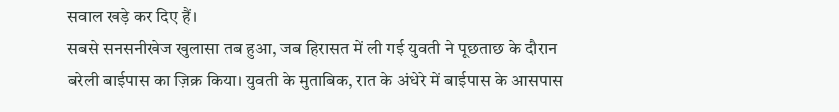सवाल खड़े कर दिए हैं।
सबसे सनसनीखेज खुलासा तब हुआ, जब हिरासत में ली गई युवती ने पूछताछ के दौरान बरेली बाईपास का ज़िक्र किया। युवती के मुताबिक, रात के अंधेरे में बाईपास के आसपास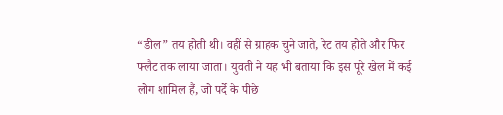“डील” तय होती थी। वहीं से ग्राहक चुने जाते, रेट तय होते और फिर फ्लैट तक लाया जाता। युवती ने यह भी बताया कि इस पूरे खेल में कई लोग शामिल हैं, जो पर्दे के पीछे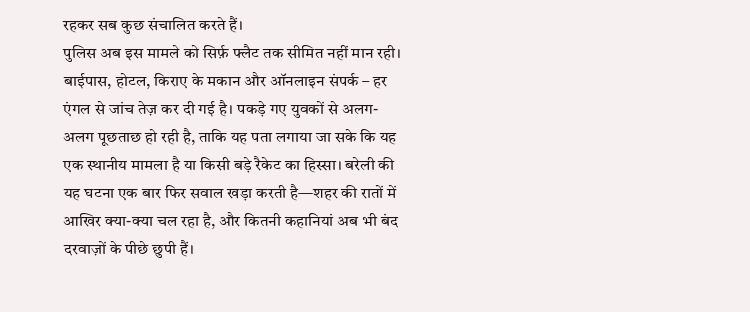रहकर सब कुछ संचालित करते हैं।
पुलिस अब इस मामले को सिर्फ़ फ्लैट तक सीमित नहीं मान रही। बाईपास, होटल, किराए के मकान और ऑनलाइन संपर्क – हर एंगल से जांच तेज़ कर दी गई है। पकड़े गए युवकों से अलग-अलग पूछताछ हो रही है, ताकि यह पता लगाया जा सके कि यह एक स्थानीय मामला है या किसी बड़े रैकेट का हिस्सा। बरेली की यह घटना एक बार फिर सवाल खड़ा करती है—शहर की रातों में आखिर क्या-क्या चल रहा है, और कितनी कहानियां अब भी बंद दरवाज़ों के पीछे छुपी हैं।